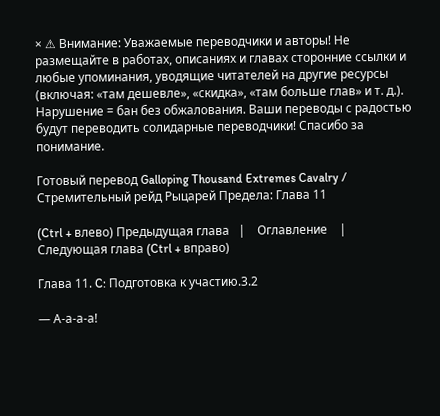× ⚠ Внимание: Уважаемые переводчики и авторы! Не размещайте в работах, описаниях и главах сторонние ссылки и любые упоминания, уводящие читателей на другие ресурсы (включая: «там дешевле», «скидка», «там больше глав» и т. д.). Нарушение = бан без обжалования. Ваши переводы с радостью будут переводить солидарные переводчики! Спасибо за понимание.

Готовый перевод Galloping Thousand Extremes Cavalry / Стремительный рейд Рыцарей Предела: Глава 11

(Ctrl + влево) Предыдущая глава   |    Оглавление    |   Следующая глава (Ctrl + вправо)

Глава 11. C: Подготовка к участию.3.2

— А-а-а-а!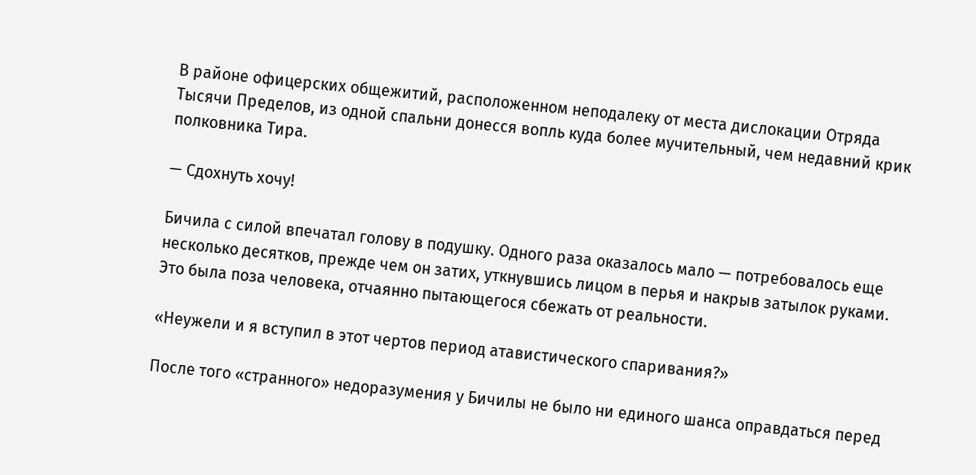В районе офицерских общежитий, расположенном неподалеку от места дислокации Отряда Тысячи Пределов, из одной спальни донесся вопль куда более мучительный, чем недавний крик полковника Тира.

— Сдохнуть хочу!

Бичила с силой впечатал голову в подушку. Одного раза оказалось мало — потребовалось еще несколько десятков, прежде чем он затих, уткнувшись лицом в перья и накрыв затылок руками. Это была поза человека, отчаянно пытающегося сбежать от реальности.

«Неужели и я вступил в этот чертов период атавистического спаривания?»

После того «странного» недоразумения у Бичилы не было ни единого шанса оправдаться перед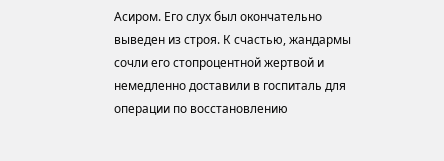Асиром. Его слух был окончательно выведен из строя. К счастью, жандармы сочли его стопроцентной жертвой и немедленно доставили в госпиталь для операции по восстановлению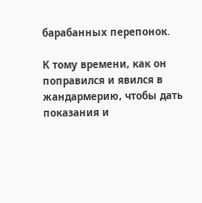барабанных перепонок.

К тому времени, как он поправился и явился в жандармерию, чтобы дать показания и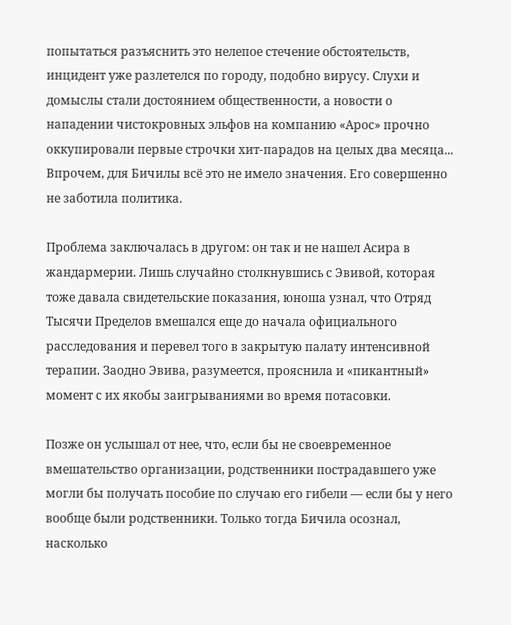попытаться разъяснить это нелепое стечение обстоятельств, инцидент уже разлетелся по городу, подобно вирусу. Слухи и домыслы стали достоянием общественности, а новости о нападении чистокровных эльфов на компанию «Арос» прочно оккупировали первые строчки хит-парадов на целых два месяца... Впрочем, для Бичилы всё это не имело значения. Его совершенно не заботила политика.

Проблема заключалась в другом: он так и не нашел Асира в жандармерии. Лишь случайно столкнувшись с Эвивой, которая тоже давала свидетельские показания, юноша узнал, что Отряд Тысячи Пределов вмешался еще до начала официального расследования и перевел того в закрытую палату интенсивной терапии. Заодно Эвива, разумеется, прояснила и «пикантный» момент с их якобы заигрываниями во время потасовки.

Позже он услышал от нее, что, если бы не своевременное вмешательство организации, родственники пострадавшего уже могли бы получать пособие по случаю его гибели — если бы у него вообще были родственники. Только тогда Бичила осознал, насколько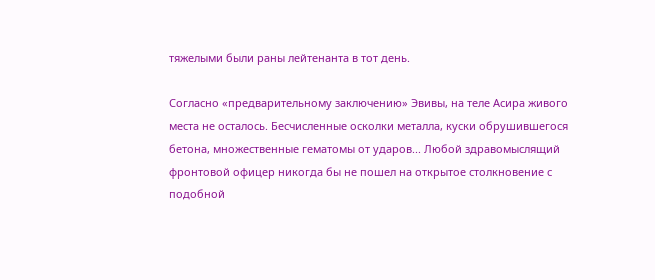тяжелыми были раны лейтенанта в тот день.

Согласно «предварительному заключению» Эвивы, на теле Асира живого места не осталось. Бесчисленные осколки металла, куски обрушившегося бетона, множественные гематомы от ударов... Любой здравомыслящий фронтовой офицер никогда бы не пошел на открытое столкновение с подобной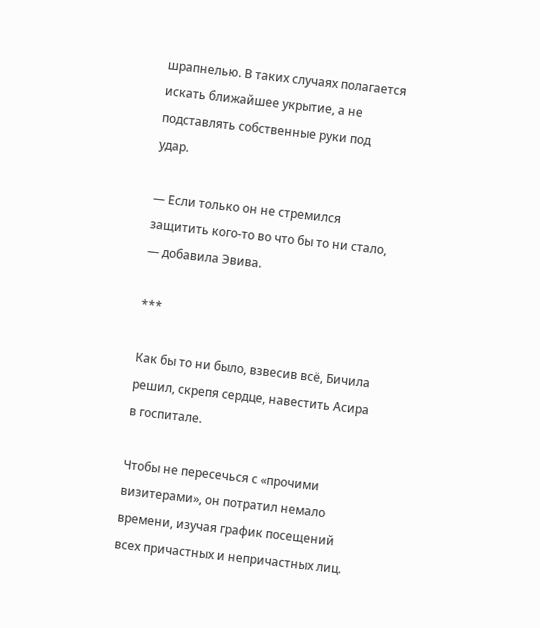шрапнелью. В таких случаях полагается искать ближайшее укрытие, а не подставлять собственные руки под удар.

— Если только он не стремился защитить кого-то во что бы то ни стало, — добавила Эвива.

***

Как бы то ни было, взвесив всё, Бичила решил, скрепя сердце, навестить Асира в госпитале.

Чтобы не пересечься с «прочими визитерами», он потратил немало времени, изучая график посещений всех причастных и непричастных лиц.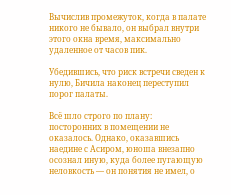Вычислив промежуток, когда в палате никого не бывало, он выбрал внутри этого окна время, максимально удаленное от часов пик.

Убедившись, что риск встречи сведен к нулю, Бичила наконец переступил порог палаты.

Всё шло строго по плану: посторонних в помещении не оказалось. Однако, оказавшись наедине с Асиром, юноша внезапно осознал иную, куда более пугающую неловкость — он понятия не имел, о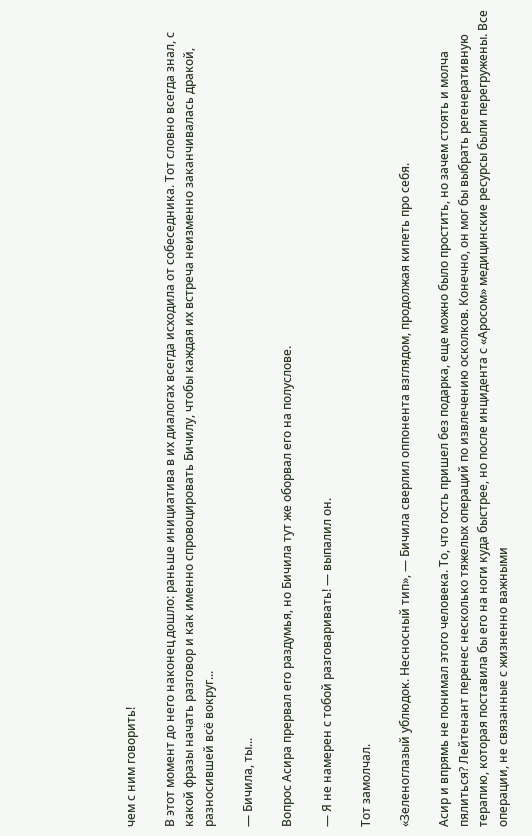чем с ним говорить!

В этот момент до него наконец дошло: раньше инициатива в их диалогах всегда исходила от собеседника. Тот словно всегда знал, с какой фразы начать разговор и как именно спровоцировать Бичилу, чтобы каждая их встреча неизменно заканчивалась дракой, разносившей всё вокруг...

— Бичила, ты...

Вопрос Асира прервал его раздумья, но Бичила тут же оборвал его на полуслове.

— Я не намерен с тобой разговаривать! — выпалил он.

Тот замолчал.

«Зеленоглазый ублюдок. Несносный тип», — Бичила сверлил оппонента взглядом, продолжая кипеть про себя.

Асир и впрямь не понимал этого человека. То, что гость пришел без подарка, еще можно было простить, но зачем стоять и молча пялиться? Лейтенант перенес несколько тяжелых операций по извлечению осколков. Конечно, он мог бы выбрать регенеративную терапию, которая поставила бы его на ноги куда быстрее, но после инцидента с «Аросом» медицинские ресурсы были перегружены. Все операции, не связанные с жизненно важными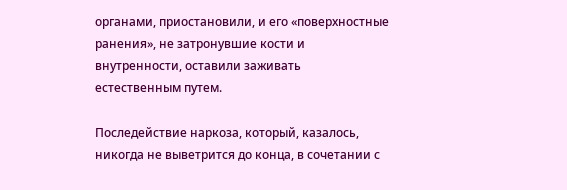органами, приостановили, и его «поверхностные ранения», не затронувшие кости и внутренности, оставили заживать естественным путем.

Последействие наркоза, который, казалось, никогда не выветрится до конца, в сочетании с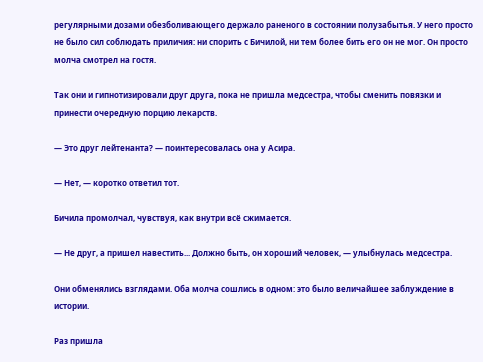регулярными дозами обезболивающего держало раненого в состоянии полузабытья. У него просто не было сил соблюдать приличия: ни спорить с Бичилой, ни тем более бить его он не мог. Он просто молча смотрел на гостя.

Так они и гипнотизировали друг друга, пока не пришла медсестра, чтобы сменить повязки и принести очередную порцию лекарств.

— Это друг лейтенанта? — поинтересовалась она у Асира.

— Нет, — коротко ответил тот.

Бичила промолчал, чувствуя, как внутри всё сжимается.

— Не друг, а пришел навестить... Должно быть, он хороший человек, — улыбнулась медсестра.

Они обменялись взглядами. Оба молча сошлись в одном: это было величайшее заблуждение в истории.

Раз пришла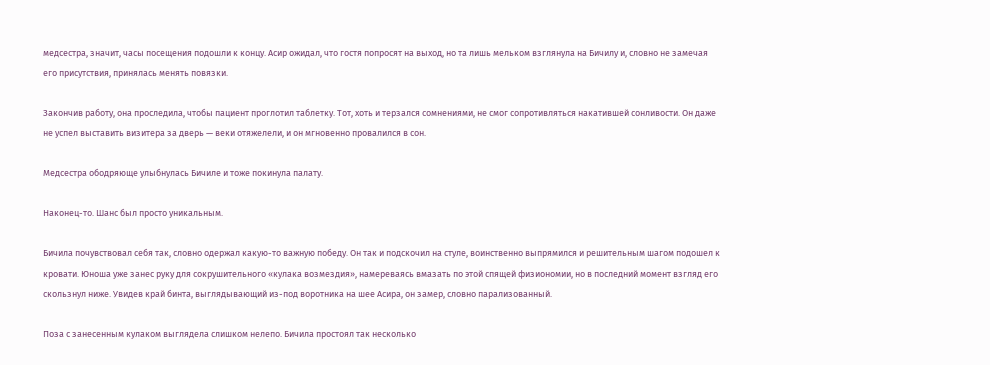медсестра, значит, часы посещения подошли к концу. Асир ожидал, что гостя попросят на выход, но та лишь мельком взглянула на Бичилу и, словно не замечая его присутствия, принялась менять повязки.

Закончив работу, она проследила, чтобы пациент проглотил таблетку. Тот, хоть и терзался сомнениями, не смог сопротивляться накатившей сонливости. Он даже не успел выставить визитера за дверь — веки отяжелели, и он мгновенно провалился в сон.

Медсестра ободряюще улыбнулась Бичиле и тоже покинула палату.

Наконец-то. Шанс был просто уникальным.

Бичила почувствовал себя так, словно одержал какую-то важную победу. Он так и подскочил на стуле, воинственно выпрямился и решительным шагом подошел к кровати. Юноша уже занес руку для сокрушительного «кулака возмездия», намереваясь вмазать по этой спящей физиономии, но в последний момент взгляд его скользнул ниже. Увидев край бинта, выглядывающий из-под воротника на шее Асира, он замер, словно парализованный.

Поза с занесенным кулаком выглядела слишком нелепо. Бичила простоял так несколько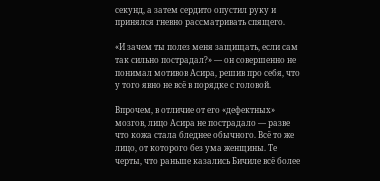секунд, а затем сердито опустил руку и принялся гневно рассматривать спящего.

«И зачем ты полез меня защищать, если сам так сильно пострадал?» — он совершенно не понимал мотивов Асира, решив про себя, что у того явно не всё в порядке с головой.

Впрочем, в отличие от его «дефектных» мозгов, лицо Асира не пострадало — разве что кожа стала бледнее обычного. Всё то же лицо, от которого без ума женщины. Те черты, что раньше казались Бичиле всё более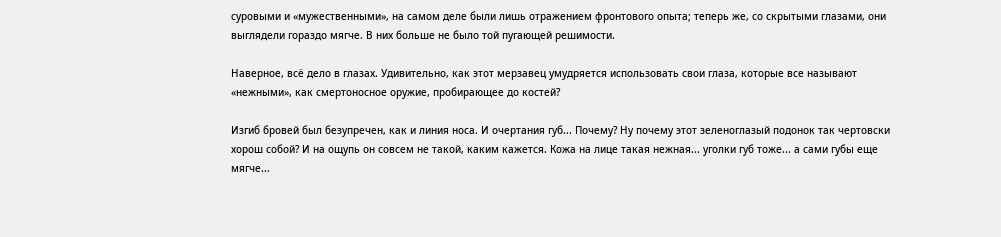суровыми и «мужественными», на самом деле были лишь отражением фронтового опыта; теперь же, со скрытыми глазами, они выглядели гораздо мягче. В них больше не было той пугающей решимости.

Наверное, всё дело в глазах. Удивительно, как этот мерзавец умудряется использовать свои глаза, которые все называют «нежными», как смертоносное оружие, пробирающее до костей?

Изгиб бровей был безупречен, как и линия носа. И очертания губ... Почему? Ну почему этот зеленоглазый подонок так чертовски хорош собой? И на ощупь он совсем не такой, каким кажется. Кожа на лице такая нежная... уголки губ тоже... а сами губы еще мягче...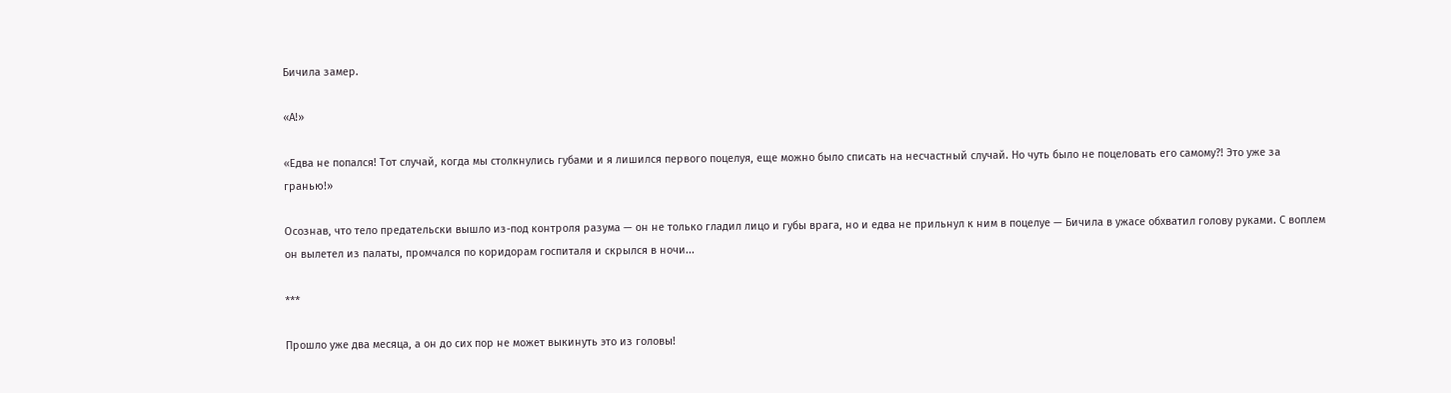Бичила замер.

«А!»

«Едва не попался! Тот случай, когда мы столкнулись губами и я лишился первого поцелуя, еще можно было списать на несчастный случай. Но чуть было не поцеловать его самому?! Это уже за гранью!»

Осознав, что тело предательски вышло из-под контроля разума — он не только гладил лицо и губы врага, но и едва не прильнул к ним в поцелуе — Бичила в ужасе обхватил голову руками. С воплем он вылетел из палаты, промчался по коридорам госпиталя и скрылся в ночи...

***

Прошло уже два месяца, а он до сих пор не может выкинуть это из головы!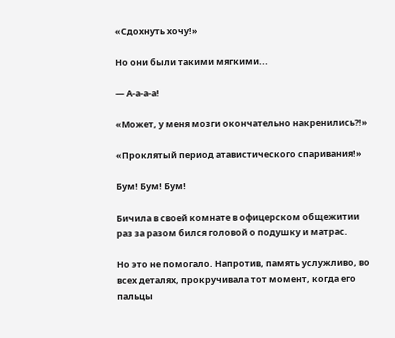«Сдохнуть хочу!»

Но они были такими мягкими...

— А-а-а-а!

«Может, у меня мозги окончательно накренились?!»

«Проклятый период атавистического спаривания!»

Бум! Бум! Бум!

Бичила в своей комнате в офицерском общежитии раз за разом бился головой о подушку и матрас.

Но это не помогало. Напротив, память услужливо, во всех деталях, прокручивала тот момент, когда его пальцы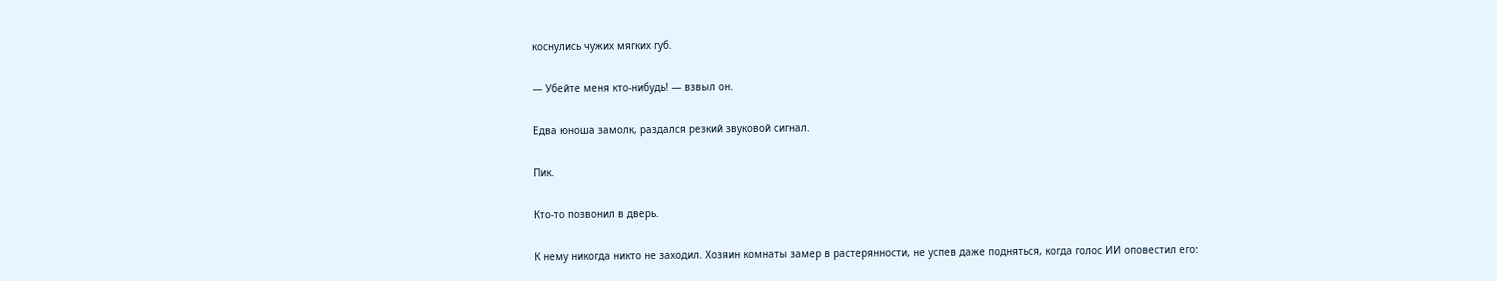коснулись чужих мягких губ.

— Убейте меня кто-нибудь! — взвыл он.

Едва юноша замолк, раздался резкий звуковой сигнал.

Пик.

Кто-то позвонил в дверь.

К нему никогда никто не заходил. Хозяин комнаты замер в растерянности, не успев даже подняться, когда голос ИИ оповестил его: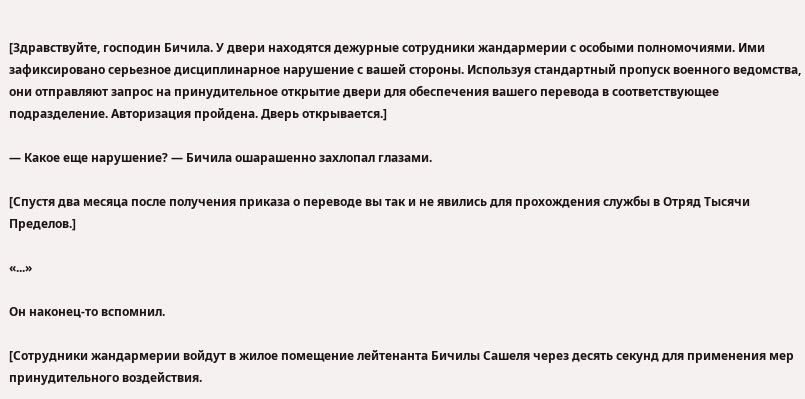[Здравствуйте, господин Бичила. У двери находятся дежурные сотрудники жандармерии с особыми полномочиями. Ими зафиксировано серьезное дисциплинарное нарушение с вашей стороны. Используя стандартный пропуск военного ведомства, они отправляют запрос на принудительное открытие двери для обеспечения вашего перевода в соответствующее подразделение. Авторизация пройдена. Дверь открывается.]

— Какое еще нарушение? — Бичила ошарашенно захлопал глазами.

[Спустя два месяца после получения приказа о переводе вы так и не явились для прохождения службы в Отряд Тысячи Пределов.]

«...»

Он наконец-то вспомнил.

[Сотрудники жандармерии войдут в жилое помещение лейтенанта Бичилы Сашеля через десять секунд для применения мер принудительного воздействия.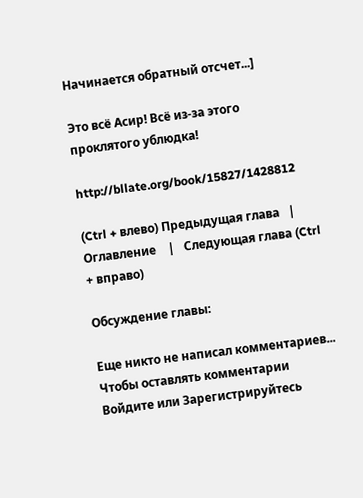Начинается обратный отсчет...]

Это всё Асир! Всё из-за этого проклятого ублюдка!

http://bllate.org/book/15827/1428812

(Ctrl + влево) Предыдущая глава   |    Оглавление    |   Следующая глава (Ctrl + вправо)

Обсуждение главы:

Еще никто не написал комментариев...
Чтобы оставлять комментарии Войдите или Зарегистрируйтесь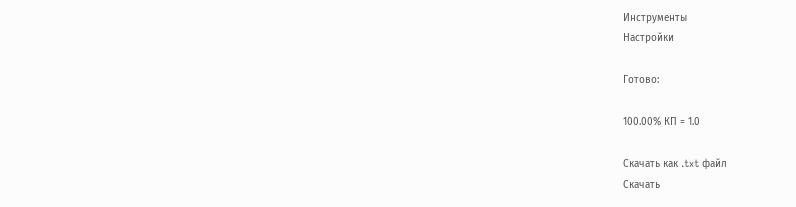Инструменты
Настройки

Готово:

100.00% КП = 1.0

Скачать как .txt файл
Скачать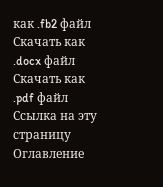как .fb2 файл
Скачать как .docx файл
Скачать как .pdf файл
Ссылка на эту страницу
Оглавление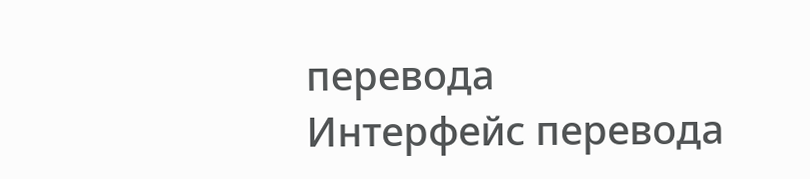перевода
Интерфейс перевода